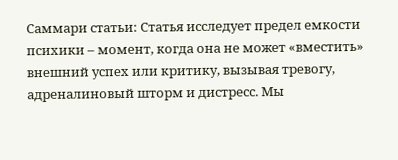Саммари статьи: Статья исследует предел емкости психики – момент, когда она не может «вместить» внешний успех или критику, вызывая тревогу, адреналиновый шторм и дистресс. Мы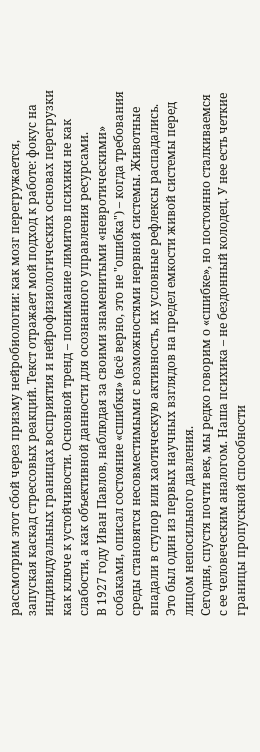рассмотрим этот сбой через призму нейробиологии: как мозг перегружается, запуская каскад стрессовых реакций. Текст отражает мой подход к работе: фокус на индивидуальных границах восприятия и нейрофизиологических основах перегрузки как ключе к устойчивости. Основной тренд – понимание лимитов психики не как слабости, а как объективной данности для осознанного управления ресурсами.
В 1927 году Иван Павлов, наблюдая за своими знаменитыми «невротическими» собаками, описал состояние «сшибки» (всё верно, это не "ошибка") – когда требования среды становятся несовместимыми с возможностями нервной системы. Животные впадали в ступор или хаотическую активность, их условные рефлексы распадались. Это был один из первых научных взглядов на предел емкости живой системы перед лицом непосильного давления.
Сегодня, спустя почти век, мы редко говорим о «сшибке», но постоянно сталкиваемся с ее человеческим аналогом. Наша психика – не бездонный колодец. У нее есть четкие границы пропускной способности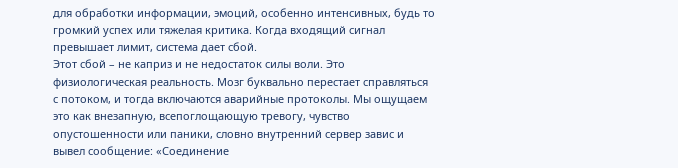для обработки информации, эмоций, особенно интенсивных, будь то громкий успех или тяжелая критика. Когда входящий сигнал превышает лимит, система дает сбой.
Этот сбой – не каприз и не недостаток силы воли. Это физиологическая реальность. Мозг буквально перестает справляться с потоком, и тогда включаются аварийные протоколы. Мы ощущаем это как внезапную, всепоглощающую тревогу, чувство опустошенности или паники, словно внутренний сервер завис и вывел сообщение: «Соединение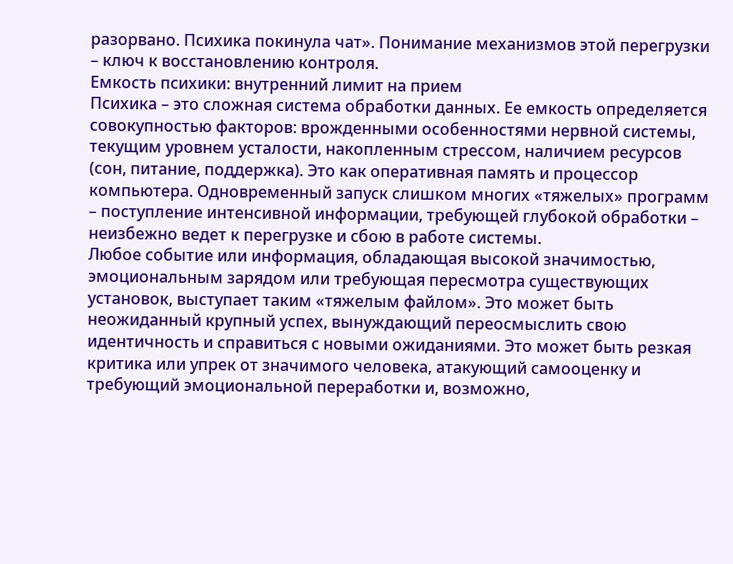разорвано. Психика покинула чат». Понимание механизмов этой перегрузки – ключ к восстановлению контроля.
Емкость психики: внутренний лимит на прием
Психика – это сложная система обработки данных. Ее емкость определяется совокупностью факторов: врожденными особенностями нервной системы, текущим уровнем усталости, накопленным стрессом, наличием ресурсов (сон, питание, поддержка). Это как оперативная память и процессор компьютера. Одновременный запуск слишком многих «тяжелых» программ – поступление интенсивной информации, требующей глубокой обработки – неизбежно ведет к перегрузке и сбою в работе системы.
Любое событие или информация, обладающая высокой значимостью, эмоциональным зарядом или требующая пересмотра существующих установок, выступает таким «тяжелым файлом». Это может быть неожиданный крупный успех, вынуждающий переосмыслить свою идентичность и справиться с новыми ожиданиями. Это может быть резкая критика или упрек от значимого человека, атакующий самооценку и требующий эмоциональной переработки и, возможно,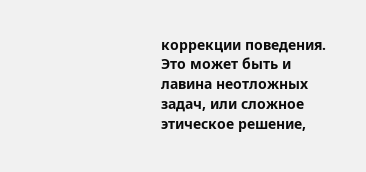коррекции поведения. Это может быть и лавина неотложных задач, или сложное этическое решение,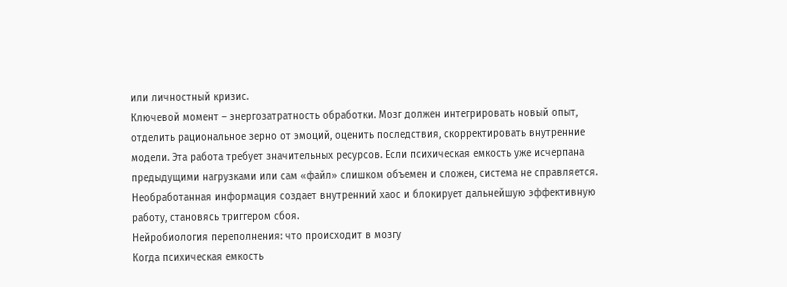или личностный кризис.
Ключевой момент – энергозатратность обработки. Мозг должен интегрировать новый опыт, отделить рациональное зерно от эмоций, оценить последствия, скорректировать внутренние модели. Эта работа требует значительных ресурсов. Если психическая емкость уже исчерпана предыдущими нагрузками или сам «файл» слишком объемен и сложен, система не справляется. Необработанная информация создает внутренний хаос и блокирует дальнейшую эффективную работу, становясь триггером сбоя.
Нейробиология переполнения: что происходит в мозгу
Когда психическая емкость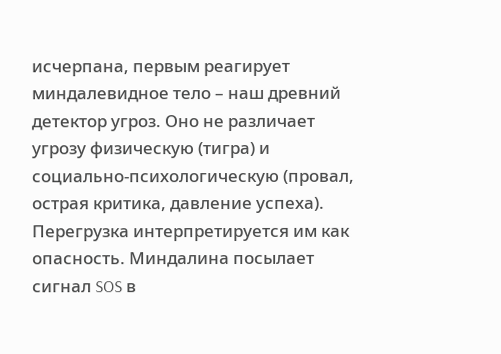исчерпана, первым реагирует миндалевидное тело – наш древний детектор угроз. Оно не различает угрозу физическую (тигра) и социально-психологическую (провал, острая критика, давление успеха). Перегрузка интерпретируется им как опасность. Миндалина посылает сигнал SOS в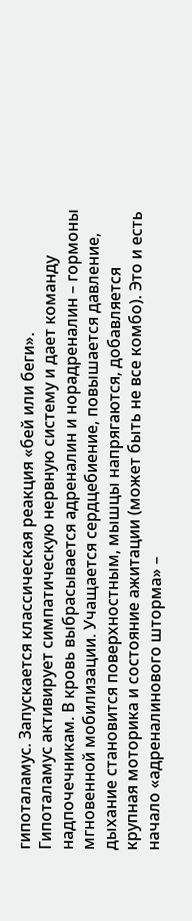гипоталамус. Запускается классическая реакция «бей или беги».
Гипоталамус активирует симпатическую нервную систему и дает команду надпочечникам. В кровь выбрасывается адреналин и норадреналин – гормоны мгновенной мобилизации. Учащается сердцебиение, повышается давление, дыхание становится поверхностным, мышцы напрягаются, добавляется крупная моторика и состояние ажитации (может быть не все комбо). Это и есть начало «адреналинового шторма» –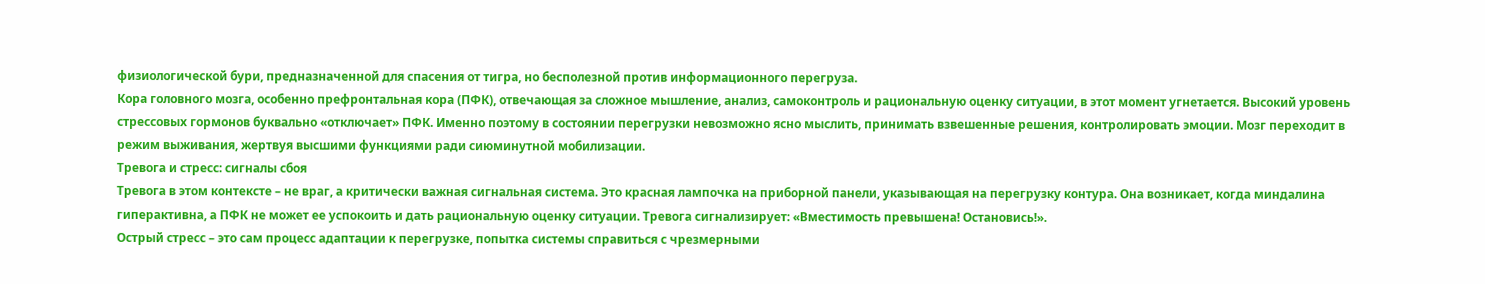физиологической бури, предназначенной для спасения от тигра, но бесполезной против информационного перегруза.
Кора головного мозга, особенно префронтальная кора (ПФК), отвечающая за сложное мышление, анализ, самоконтроль и рациональную оценку ситуации, в этот момент угнетается. Высокий уровень стрессовых гормонов буквально «отключает» ПФК. Именно поэтому в состоянии перегрузки невозможно ясно мыслить, принимать взвешенные решения, контролировать эмоции. Мозг переходит в режим выживания, жертвуя высшими функциями ради сиюминутной мобилизации.
Тревога и стресс: сигналы сбоя
Тревога в этом контексте – не враг, а критически важная сигнальная система. Это красная лампочка на приборной панели, указывающая на перегрузку контура. Она возникает, когда миндалина гиперактивна, а ПФК не может ее успокоить и дать рациональную оценку ситуации. Тревога сигнализирует: «Вместимость превышена! Остановись!».
Острый стресс – это сам процесс адаптации к перегрузке, попытка системы справиться с чрезмерными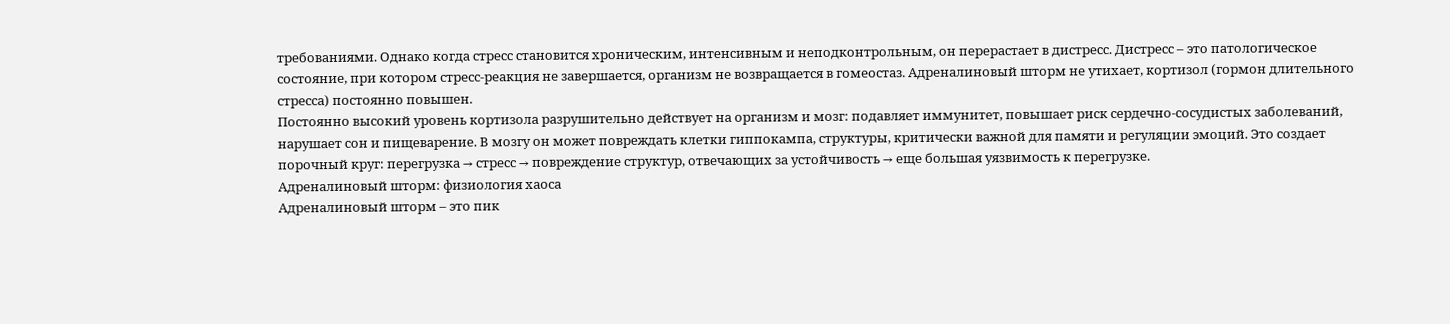требованиями. Однако когда стресс становится хроническим, интенсивным и неподконтрольным, он перерастает в дистресс. Дистресс – это патологическое состояние, при котором стресс-реакция не завершается, организм не возвращается в гомеостаз. Адреналиновый шторм не утихает, кортизол (гормон длительного стресса) постоянно повышен.
Постоянно высокий уровень кортизола разрушительно действует на организм и мозг: подавляет иммунитет, повышает риск сердечно-сосудистых заболеваний, нарушает сон и пищеварение. В мозгу он может повреждать клетки гиппокампа, структуры, критически важной для памяти и регуляции эмоций. Это создает порочный круг: перегрузка → стресс → повреждение структур, отвечающих за устойчивость → еще большая уязвимость к перегрузке.
Адреналиновый шторм: физиология хаоса
Адреналиновый шторм – это пик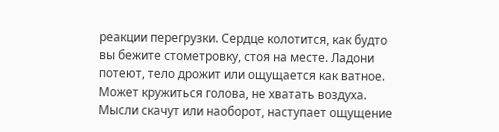реакции перегрузки. Сердце колотится, как будто вы бежите стометровку, стоя на месте. Ладони потеют, тело дрожит или ощущается как ватное. Может кружиться голова, не хватать воздуха. Мысли скачут или наоборот, наступает ощущение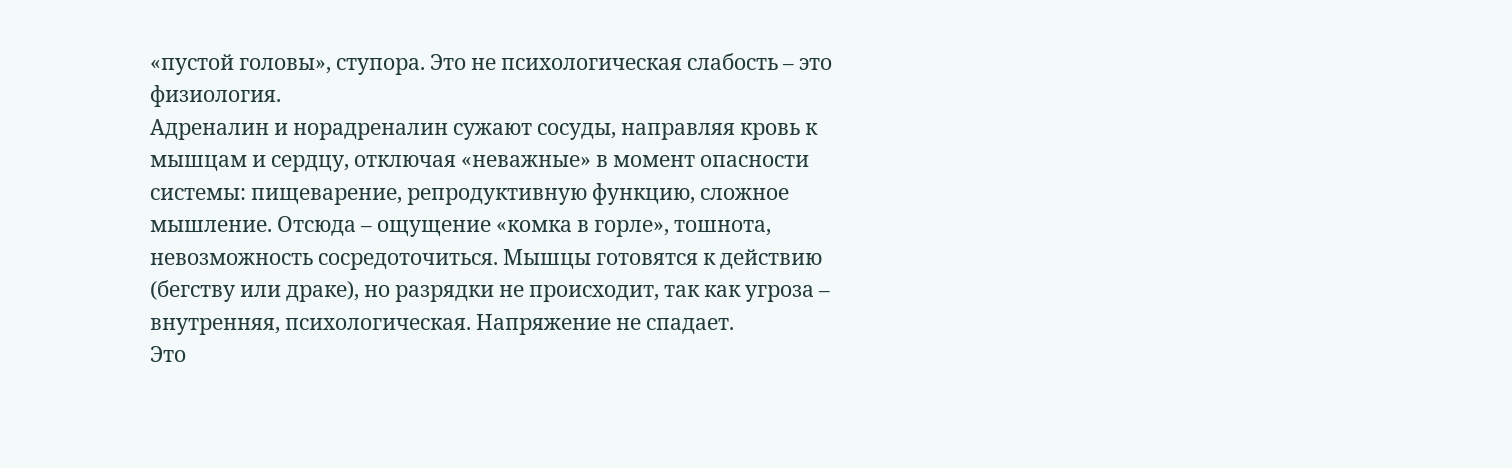«пустой головы», ступора. Это не психологическая слабость – это физиология.
Адреналин и норадреналин сужают сосуды, направляя кровь к мышцам и сердцу, отключая «неважные» в момент опасности системы: пищеварение, репродуктивную функцию, сложное мышление. Отсюда – ощущение «комка в горле», тошнота, невозможность сосредоточиться. Мышцы готовятся к действию (бегству или драке), но разрядки не происходит, так как угроза – внутренняя, психологическая. Напряжение не спадает.
Это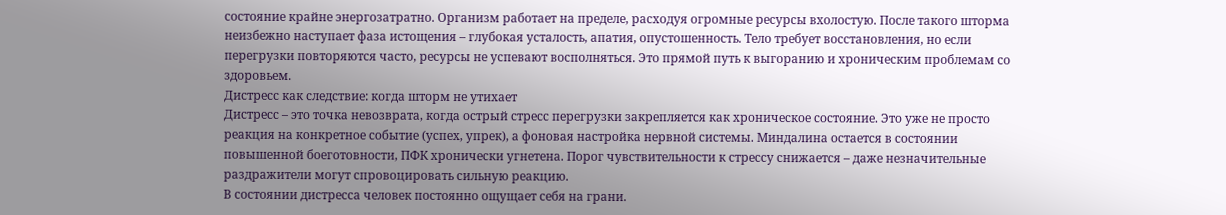состояние крайне энергозатратно. Организм работает на пределе, расходуя огромные ресурсы вхолостую. После такого шторма неизбежно наступает фаза истощения – глубокая усталость, апатия, опустошенность. Тело требует восстановления, но если перегрузки повторяются часто, ресурсы не успевают восполняться. Это прямой путь к выгоранию и хроническим проблемам со здоровьем.
Дистресс как следствие: когда шторм не утихает
Дистресс – это точка невозврата, когда острый стресс перегрузки закрепляется как хроническое состояние. Это уже не просто реакция на конкретное событие (успех, упрек), а фоновая настройка нервной системы. Миндалина остается в состоянии повышенной боеготовности, ПФК хронически угнетена. Порог чувствительности к стрессу снижается – даже незначительные раздражители могут спровоцировать сильную реакцию.
В состоянии дистресса человек постоянно ощущает себя на грани.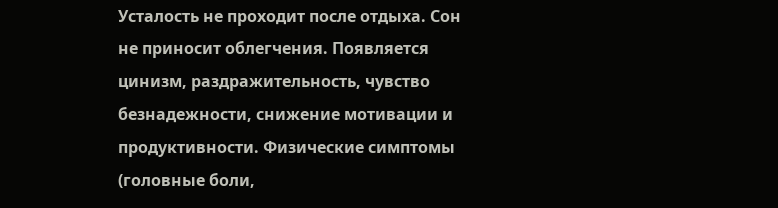Усталость не проходит после отдыха. Сон не приносит облегчения. Появляется цинизм, раздражительность, чувство безнадежности, снижение мотивации и продуктивности. Физические симптомы (головные боли,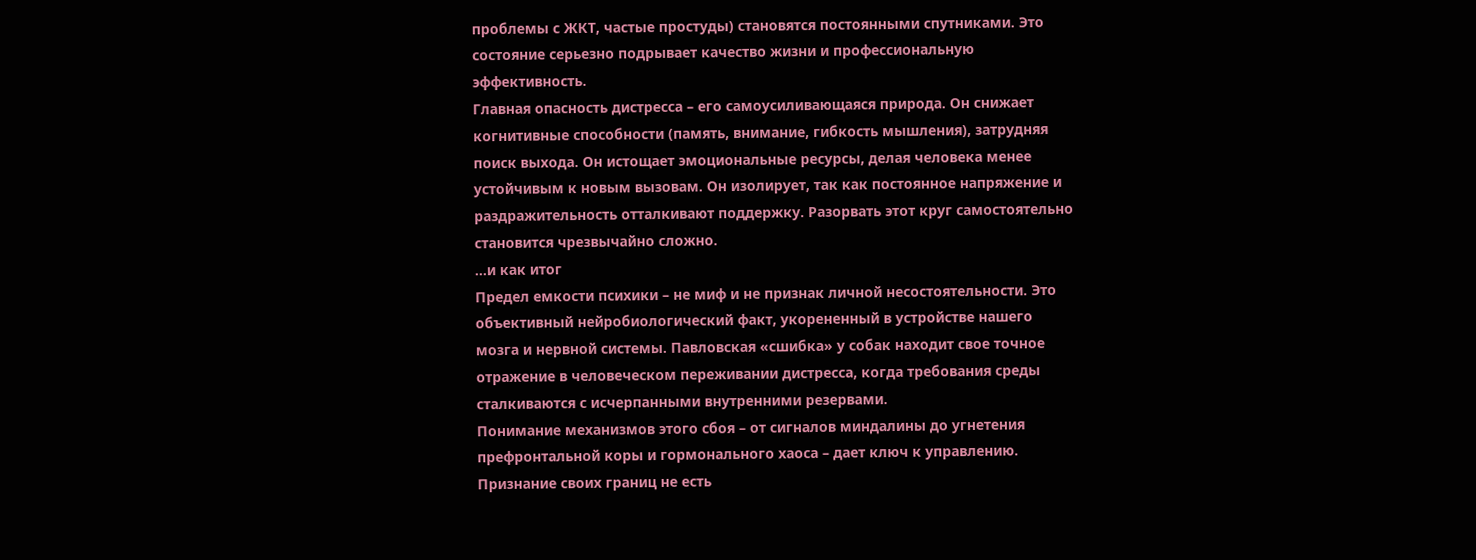проблемы с ЖКТ, частые простуды) становятся постоянными спутниками. Это состояние серьезно подрывает качество жизни и профессиональную эффективность.
Главная опасность дистресса – его самоусиливающаяся природа. Он снижает когнитивные способности (память, внимание, гибкость мышления), затрудняя поиск выхода. Он истощает эмоциональные ресурсы, делая человека менее устойчивым к новым вызовам. Он изолирует, так как постоянное напряжение и раздражительность отталкивают поддержку. Разорвать этот круг самостоятельно становится чрезвычайно сложно.
...и как итог
Предел емкости психики – не миф и не признак личной несостоятельности. Это объективный нейробиологический факт, укорененный в устройстве нашего мозга и нервной системы. Павловская «сшибка» у собак находит свое точное отражение в человеческом переживании дистресса, когда требования среды сталкиваются с исчерпанными внутренними резервами.
Понимание механизмов этого сбоя – от сигналов миндалины до угнетения префронтальной коры и гормонального хаоса – дает ключ к управлению. Признание своих границ не есть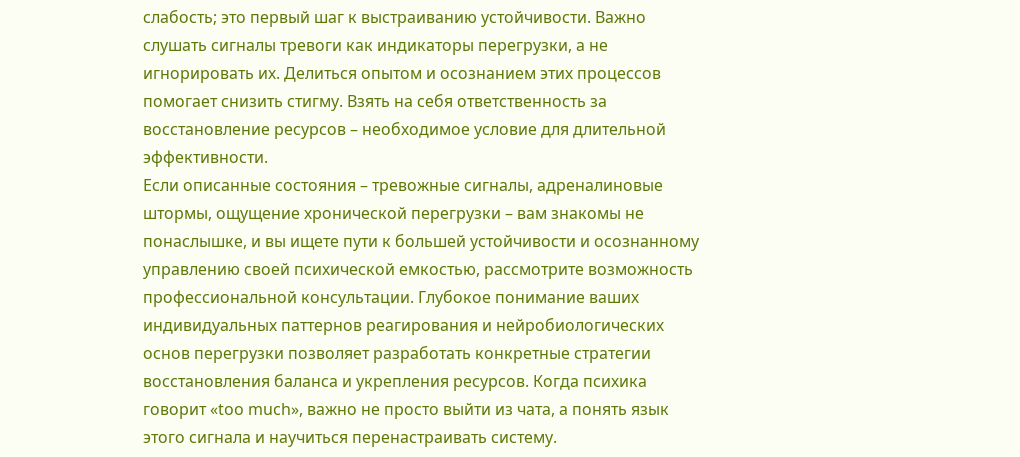слабость; это первый шаг к выстраиванию устойчивости. Важно слушать сигналы тревоги как индикаторы перегрузки, а не игнорировать их. Делиться опытом и осознанием этих процессов помогает снизить стигму. Взять на себя ответственность за восстановление ресурсов – необходимое условие для длительной эффективности.
Если описанные состояния – тревожные сигналы, адреналиновые штормы, ощущение хронической перегрузки – вам знакомы не понаслышке, и вы ищете пути к большей устойчивости и осознанному управлению своей психической емкостью, рассмотрите возможность профессиональной консультации. Глубокое понимание ваших индивидуальных паттернов реагирования и нейробиологических основ перегрузки позволяет разработать конкретные стратегии восстановления баланса и укрепления ресурсов. Когда психика говорит «too much», важно не просто выйти из чата, а понять язык этого сигнала и научиться перенастраивать систему.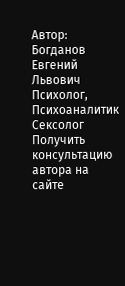Автор: Богданов Евгений Львович
Психолог, Психоаналитик Сексолог
Получить консультацию автора на сайте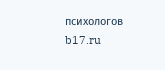психологов b17.ru